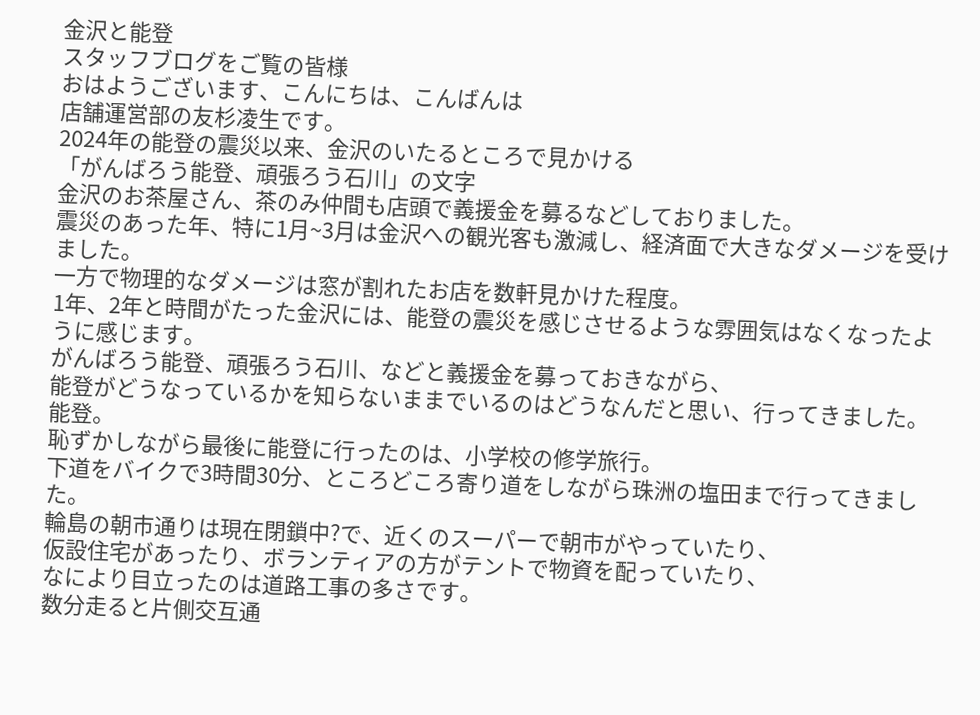金沢と能登
スタッフブログをご覧の皆様
おはようございます、こんにちは、こんばんは
店舗運営部の友杉凌生です。
2024年の能登の震災以来、金沢のいたるところで見かける
「がんばろう能登、頑張ろう石川」の文字
金沢のお茶屋さん、茶のみ仲間も店頭で義援金を募るなどしておりました。
震災のあった年、特に1月~3月は金沢への観光客も激減し、経済面で大きなダメージを受けました。
一方で物理的なダメージは窓が割れたお店を数軒見かけた程度。
1年、2年と時間がたった金沢には、能登の震災を感じさせるような雰囲気はなくなったように感じます。
がんばろう能登、頑張ろう石川、などと義援金を募っておきながら、
能登がどうなっているかを知らないままでいるのはどうなんだと思い、行ってきました。能登。
恥ずかしながら最後に能登に行ったのは、小学校の修学旅行。
下道をバイクで3時間30分、ところどころ寄り道をしながら珠洲の塩田まで行ってきました。
輪島の朝市通りは現在閉鎖中?で、近くのスーパーで朝市がやっていたり、
仮設住宅があったり、ボランティアの方がテントで物資を配っていたり、
なにより目立ったのは道路工事の多さです。
数分走ると片側交互通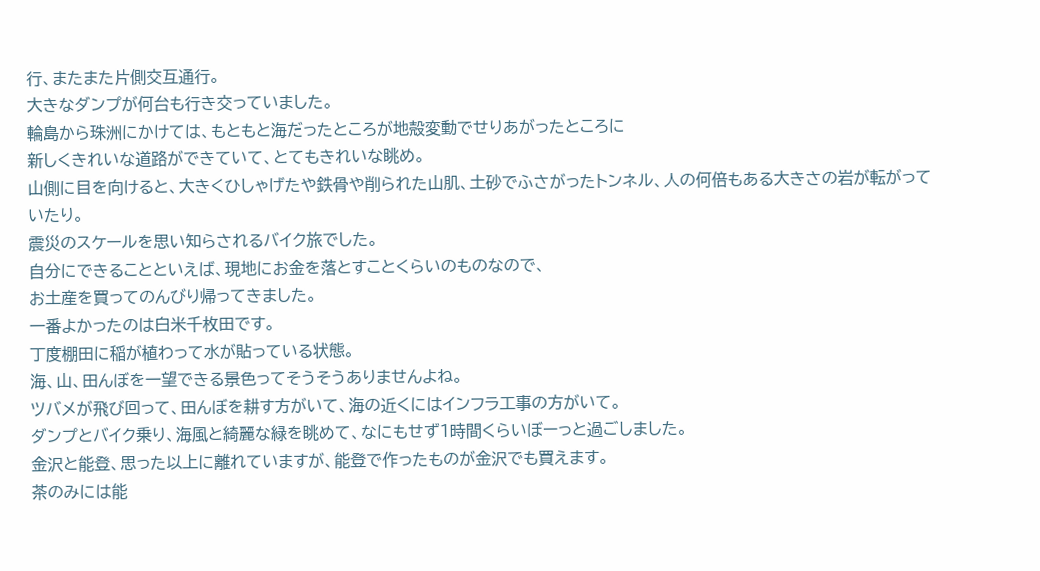行、またまた片側交互通行。
大きなダンプが何台も行き交っていました。
輪島から珠洲にかけては、もともと海だったところが地殻変動でせりあがったところに
新しくきれいな道路ができていて、とてもきれいな眺め。
山側に目を向けると、大きくひしゃげたや鉄骨や削られた山肌、土砂でふさがったトンネル、人の何倍もある大きさの岩が転がっていたり。
震災のスケールを思い知らされるバイク旅でした。
自分にできることといえば、現地にお金を落とすことくらいのものなので、
お土産を買ってのんびり帰ってきました。
一番よかったのは白米千枚田です。
丁度棚田に稲が植わって水が貼っている状態。
海、山、田んぼを一望できる景色ってそうそうありませんよね。
ツバメが飛び回って、田んぼを耕す方がいて、海の近くにはインフラ工事の方がいて。
ダンプとバイク乗り、海風と綺麗な緑を眺めて、なにもせず1時間くらいぼーっと過ごしました。
金沢と能登、思った以上に離れていますが、能登で作ったものが金沢でも買えます。
茶のみには能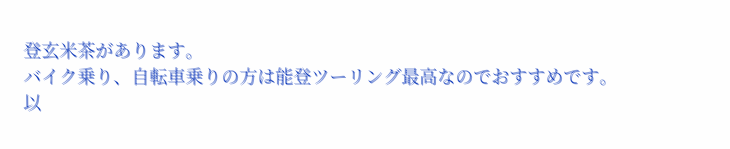登玄米茶があります。
バイク乗り、自転車乗りの方は能登ツーリング最高なのでおすすめです。
以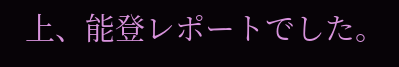上、能登レポートでした。